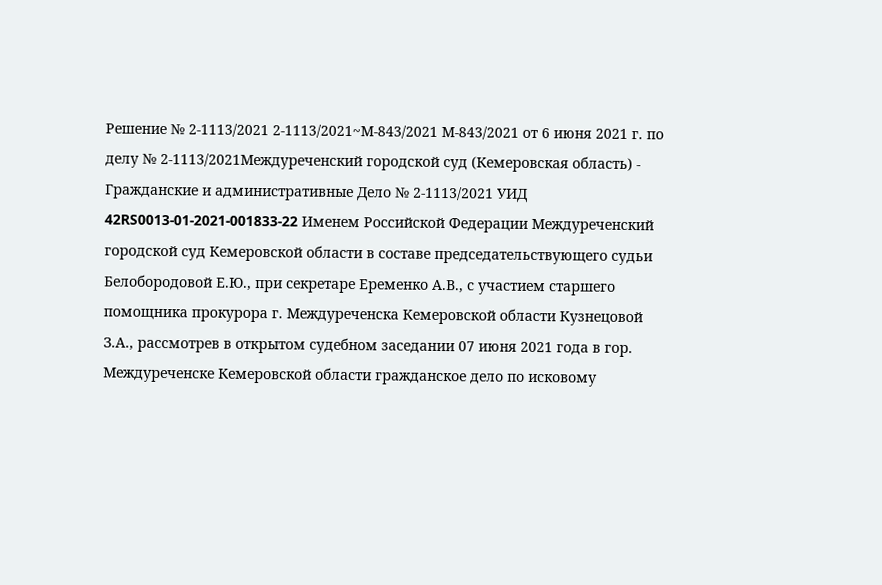Решение № 2-1113/2021 2-1113/2021~М-843/2021 М-843/2021 от 6 июня 2021 г. по делу № 2-1113/2021Междуреченский городской суд (Кемеровская область) - Гражданские и административные Дело № 2-1113/2021 УИД 42RS0013-01-2021-001833-22 Именем Российской Федерации Междуреченский городской суд Кемеровской области в составе председательствующего судьи Белобородовой Е.Ю., при секретаре Еременко А.В., с участием старшего помощника прокурора г. Междуреченска Кемеровской области Кузнецовой З.А., рассмотрев в открытом судебном заседании 07 июня 2021 года в гор. Междуреченске Кемеровской области гражданское дело по исковому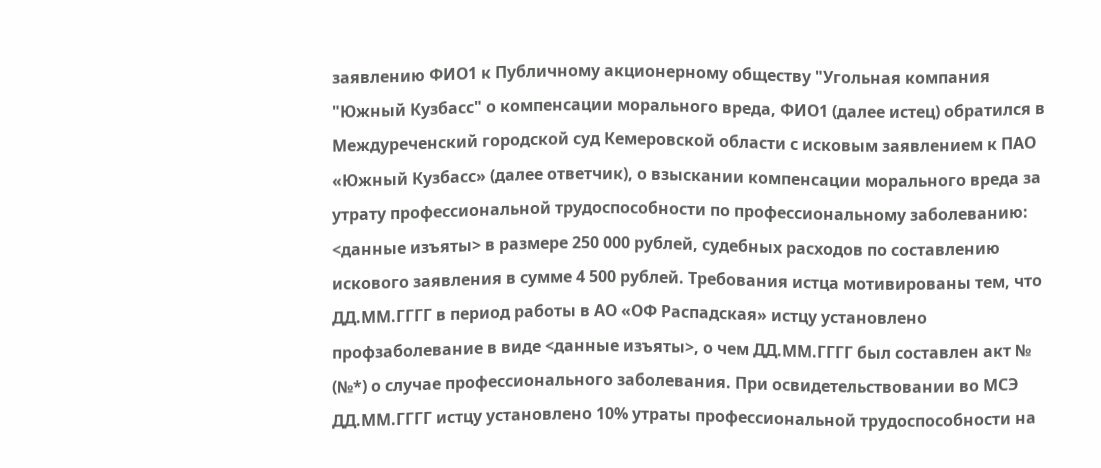заявлению ФИО1 к Публичному акционерному обществу "Угольная компания "Южный Кузбасс" о компенсации морального вреда, ФИО1 (далее истец) обратился в Междуреченский городской суд Кемеровской области с исковым заявлением к ПАО «Южный Кузбасс» (далее ответчик), о взыскании компенсации морального вреда за утрату профессиональной трудоспособности по профессиональному заболеванию: <данные изъяты> в размере 250 000 рублей, судебных расходов по составлению искового заявления в сумме 4 500 рублей. Требования истца мотивированы тем, что ДД.ММ.ГГГГ в период работы в АО «ОФ Распадская» истцу установлено профзаболевание в виде <данные изъяты>, о чем ДД.ММ.ГГГГ был составлен акт № (№*) о случае профессионального заболевания. При освидетельствовании во МСЭ ДД.ММ.ГГГГ истцу установлено 10% утраты профессиональной трудоспособности на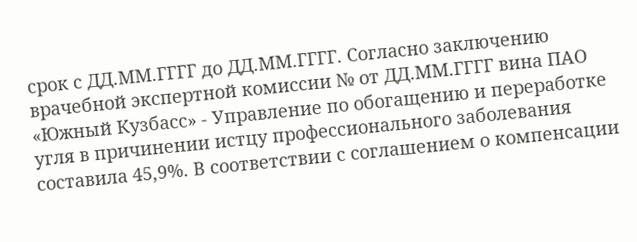срок с ДД.ММ.ГГГГ до ДД.ММ.ГГГГ. Согласно заключению врачебной экспертной комиссии № от ДД.ММ.ГГГГ вина ПАО «Южный Кузбасс» - Управление по обогащению и переработке угля в причинении истцу профессионального заболевания составила 45,9%. В соответствии с соглашением о компенсации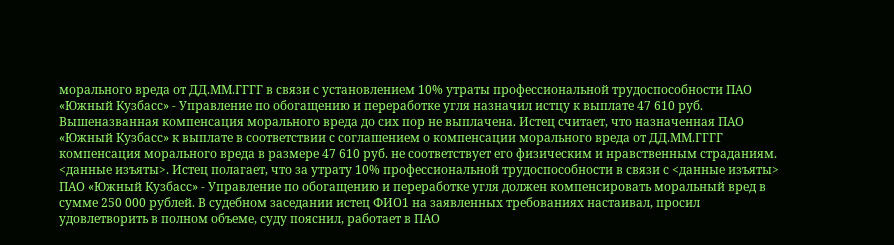морального вреда от ДД.ММ.ГГГГ в связи с установлением 10% утраты профессиональной трудоспособности ПАО «Южный Кузбасс» - Управление по обогащению и переработке угля назначил истцу к выплате 47 610 руб. Вышеназванная компенсация морального вреда до сих пор не выплачена. Истец считает, что назначенная ПАО «Южный Кузбасс» к выплате в соответствии с соглашением о компенсации морального вреда от ДД.ММ.ГГГГ компенсация морального вреда в размере 47 610 руб. не соответствует его физическим и нравственным страданиям. <данные изъяты>. Истец полагает, что за утрату 10% профессиональной трудоспособности в связи с <данные изъяты> ПАО «Южный Кузбасс» - Управление по обогащению и переработке угля должен компенсировать моральный вред в сумме 250 000 рублей. В судебном заседании истец ФИО1 на заявленных требованиях настаивал, просил удовлетворить в полном объеме, суду пояснил, работает в ПАО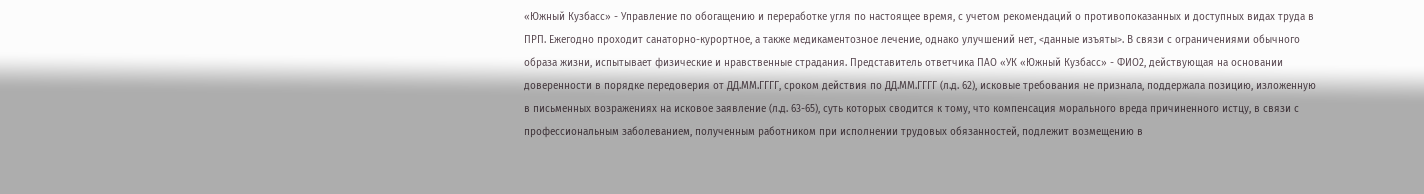«Южный Кузбасс» - Управление по обогащению и переработке угля по настоящее время, с учетом рекомендаций о противопоказанных и доступных видах труда в ПРП. Ежегодно проходит санаторно-курортное, а также медикаментозное лечение, однако улучшений нет, <данные изъяты>. В связи с ограничениями обычного образа жизни, испытывает физические и нравственные страдания. Представитель ответчика ПАО «УК «Южный Кузбасс» - ФИО2, действующая на основании доверенности в порядке передоверия от ДД.ММ.ГГГГ, сроком действия по ДД.ММ.ГГГГ (л.д. 62), исковые требования не признала, поддержала позицию, изложенную в письменных возражениях на исковое заявление (л.д. 63-65), суть которых сводится к тому, что компенсация морального вреда причиненного истцу, в связи с профессиональным заболеванием, полученным работником при исполнении трудовых обязанностей, подлежит возмещению в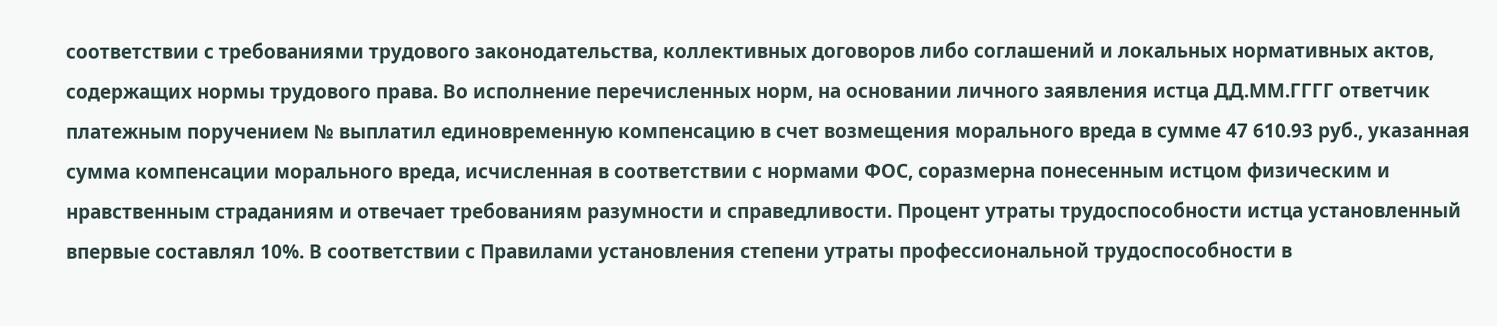соответствии с требованиями трудового законодательства, коллективных договоров либо соглашений и локальных нормативных актов, содержащих нормы трудового права. Во исполнение перечисленных норм, на основании личного заявления истца ДД.ММ.ГГГГ ответчик платежным поручением № выплатил единовременную компенсацию в счет возмещения морального вреда в сумме 47 610.93 руб., указанная сумма компенсации морального вреда, исчисленная в соответствии с нормами ФОС, соразмерна понесенным истцом физическим и нравственным страданиям и отвечает требованиям разумности и справедливости. Процент утраты трудоспособности истца установленный впервые составлял 10%. В соответствии с Правилами установления степени утраты профессиональной трудоспособности в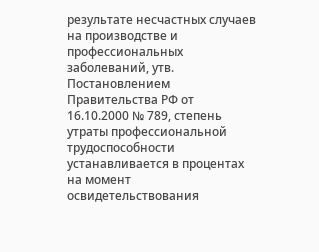результате несчастных случаев на производстве и профессиональных заболеваний, утв. Постановлением Правительства РФ от 16.10.2000 № 789, степень утраты профессиональной трудоспособности устанавливается в процентах на момент освидетельствования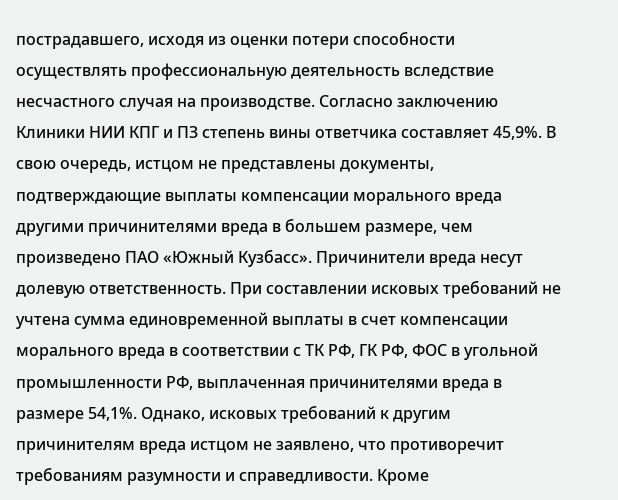пострадавшего, исходя из оценки потери способности осуществлять профессиональную деятельность вследствие несчастного случая на производстве. Согласно заключению Клиники НИИ КПГ и ПЗ степень вины ответчика составляет 45,9%. В свою очередь, истцом не представлены документы, подтверждающие выплаты компенсации морального вреда другими причинителями вреда в большем размере, чем произведено ПАО «Южный Кузбасс». Причинители вреда несут долевую ответственность. При составлении исковых требований не учтена сумма единовременной выплаты в счет компенсации морального вреда в соответствии с ТК РФ, ГК РФ, ФОС в угольной промышленности РФ, выплаченная причинителями вреда в размере 54,1%. Однако, исковых требований к другим причинителям вреда истцом не заявлено, что противоречит требованиям разумности и справедливости. Кроме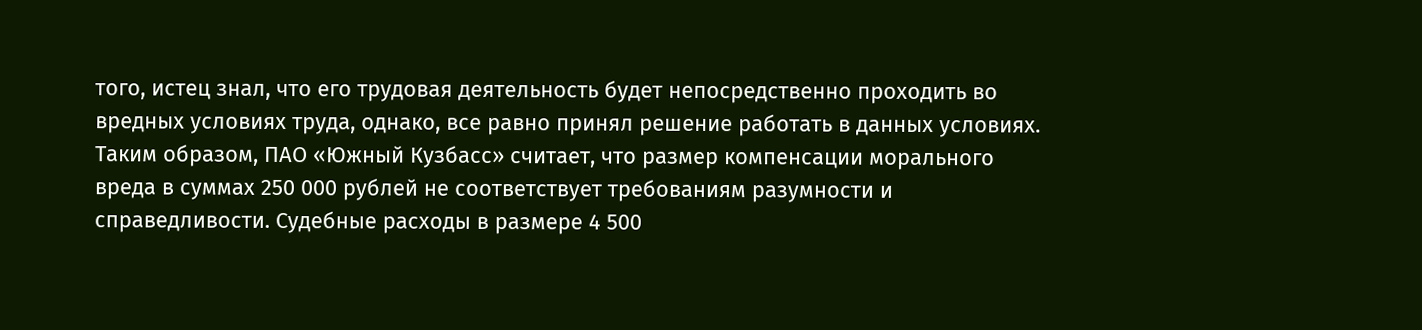того, истец знал, что его трудовая деятельность будет непосредственно проходить во вредных условиях труда, однако, все равно принял решение работать в данных условиях. Таким образом, ПАО «Южный Кузбасс» считает, что размер компенсации морального вреда в суммах 250 000 рублей не соответствует требованиям разумности и справедливости. Судебные расходы в размере 4 500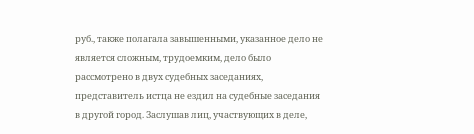руб., также полагала завышенными, указанное дело не является сложным, трудоемким, дело было рассмотрено в двух судебных заседаниях, представитель истца не ездил на судебные заседания в другой город. Заслушав лиц, участвующих в деле,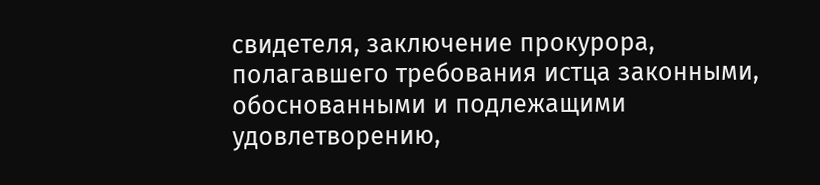свидетеля, заключение прокурора, полагавшего требования истца законными, обоснованными и подлежащими удовлетворению,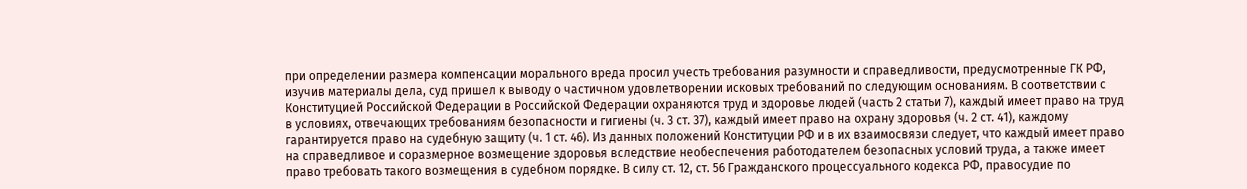при определении размера компенсации морального вреда просил учесть требования разумности и справедливости, предусмотренные ГК РФ, изучив материалы дела, суд пришел к выводу о частичном удовлетворении исковых требований по следующим основаниям. В соответствии с Конституцией Российской Федерации в Российской Федерации охраняются труд и здоровье людей (часть 2 статьи 7), каждый имеет право на труд в условиях, отвечающих требованиям безопасности и гигиены (ч. 3 ст. 37), каждый имеет право на охрану здоровья (ч. 2 ст. 41), каждому гарантируется право на судебную защиту (ч. 1 ст. 46). Из данных положений Конституции РФ и в их взаимосвязи следует, что каждый имеет право на справедливое и соразмерное возмещение здоровья вследствие необеспечения работодателем безопасных условий труда, а также имеет право требовать такого возмещения в судебном порядке. В силу ст. 12, ст. 56 Гражданского процессуального кодекса РФ, правосудие по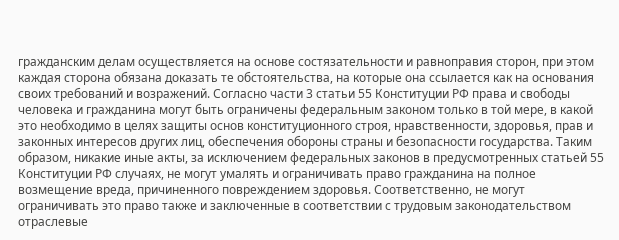гражданским делам осуществляется на основе состязательности и равноправия сторон, при этом каждая сторона обязана доказать те обстоятельства, на которые она ссылается как на основания своих требований и возражений. Согласно части 3 статьи 55 Конституции РФ права и свободы человека и гражданина могут быть ограничены федеральным законом только в той мере, в какой это необходимо в целях защиты основ конституционного строя, нравственности, здоровья, прав и законных интересов других лиц, обеспечения обороны страны и безопасности государства. Таким образом, никакие иные акты, за исключением федеральных законов в предусмотренных статьей 55 Конституции РФ случаях, не могут умалять и ограничивать право гражданина на полное возмещение вреда, причиненного повреждением здоровья. Соответственно, не могут ограничивать это право также и заключенные в соответствии с трудовым законодательством отраслевые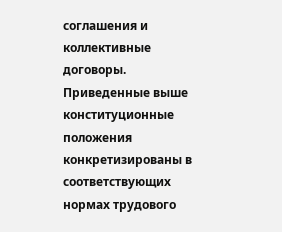соглашения и коллективные договоры. Приведенные выше конституционные положения конкретизированы в соответствующих нормах трудового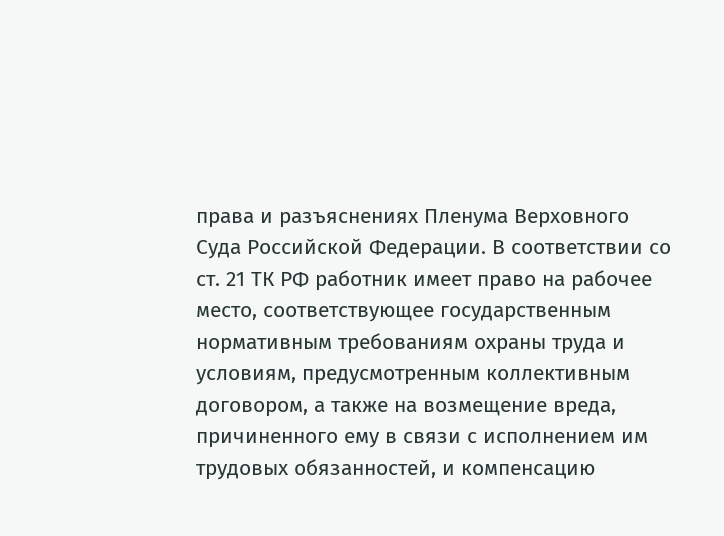права и разъяснениях Пленума Верховного Суда Российской Федерации. В соответствии со ст. 21 ТК РФ работник имеет право на рабочее место, соответствующее государственным нормативным требованиям охраны труда и условиям, предусмотренным коллективным договором, а также на возмещение вреда, причиненного ему в связи с исполнением им трудовых обязанностей, и компенсацию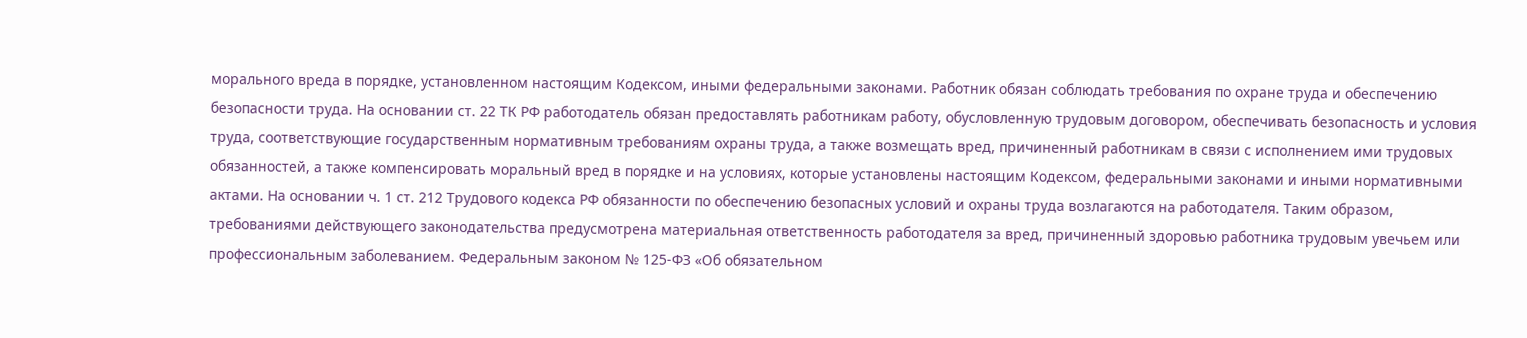морального вреда в порядке, установленном настоящим Кодексом, иными федеральными законами. Работник обязан соблюдать требования по охране труда и обеспечению безопасности труда. На основании ст. 22 ТК РФ работодатель обязан предоставлять работникам работу, обусловленную трудовым договором, обеспечивать безопасность и условия труда, соответствующие государственным нормативным требованиям охраны труда, а также возмещать вред, причиненный работникам в связи с исполнением ими трудовых обязанностей, а также компенсировать моральный вред в порядке и на условиях, которые установлены настоящим Кодексом, федеральными законами и иными нормативными актами. На основании ч. 1 ст. 212 Трудового кодекса РФ обязанности по обеспечению безопасных условий и охраны труда возлагаются на работодателя. Таким образом, требованиями действующего законодательства предусмотрена материальная ответственность работодателя за вред, причиненный здоровью работника трудовым увечьем или профессиональным заболеванием. Федеральным законом № 125-ФЗ «Об обязательном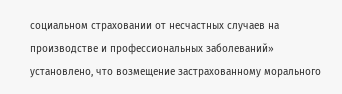социальном страховании от несчастных случаев на производстве и профессиональных заболеваний» установлено, что возмещение застрахованному морального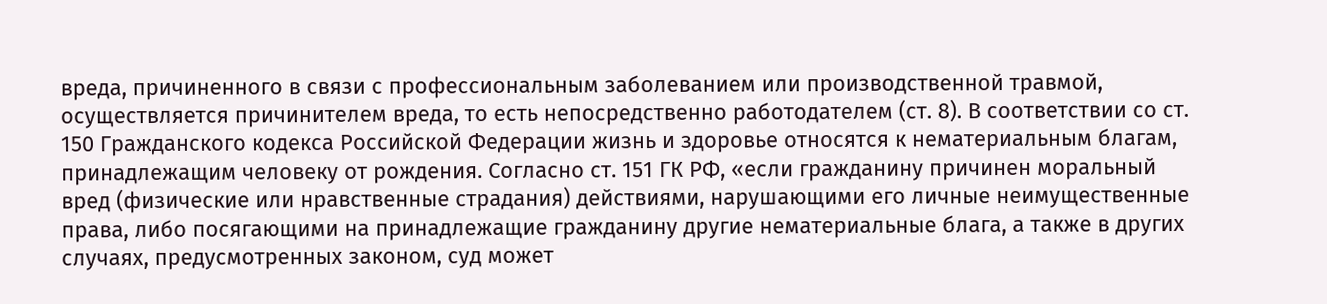вреда, причиненного в связи с профессиональным заболеванием или производственной травмой, осуществляется причинителем вреда, то есть непосредственно работодателем (ст. 8). В соответствии со ст. 150 Гражданского кодекса Российской Федерации жизнь и здоровье относятся к нематериальным благам, принадлежащим человеку от рождения. Согласно ст. 151 ГК РФ, «если гражданину причинен моральный вред (физические или нравственные страдания) действиями, нарушающими его личные неимущественные права, либо посягающими на принадлежащие гражданину другие нематериальные блага, а также в других случаях, предусмотренных законом, суд может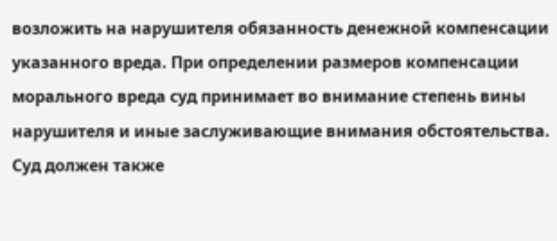возложить на нарушителя обязанность денежной компенсации указанного вреда. При определении размеров компенсации морального вреда суд принимает во внимание степень вины нарушителя и иные заслуживающие внимания обстоятельства. Суд должен также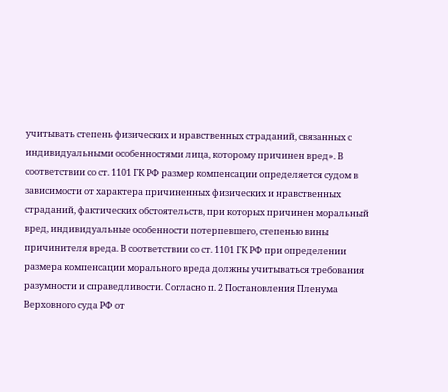учитывать степень физических и нравственных страданий, связанных с индивидуальными особенностями лица, которому причинен вред». В соответствии со ст. 1101 ГК РФ размер компенсации определяется судом в зависимости от характера причиненных физических и нравственных страданий, фактических обстоятельств, при которых причинен моральный вред, индивидуальные особенности потерпевшего, степенью вины причинителя вреда. В соответствии со ст. 1101 ГК РФ при определении размера компенсации морального вреда должны учитываться требования разумности и справедливости. Согласно п. 2 Постановления Пленума Верховного суда РФ от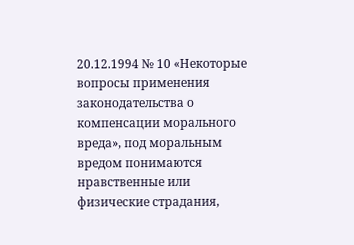20.12.1994 № 10 «Некоторые вопросы применения законодательства о компенсации морального вреда», под моральным вредом понимаются нравственные или физические страдания,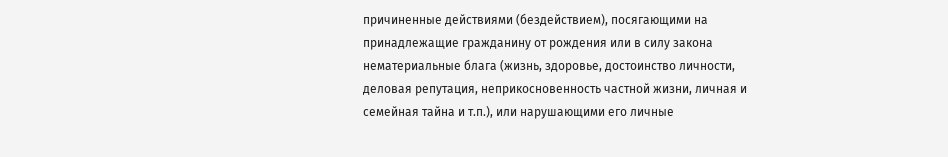причиненные действиями (бездействием), посягающими на принадлежащие гражданину от рождения или в силу закона нематериальные блага (жизнь, здоровье, достоинство личности, деловая репутация, неприкосновенность частной жизни, личная и семейная тайна и т.п.), или нарушающими его личные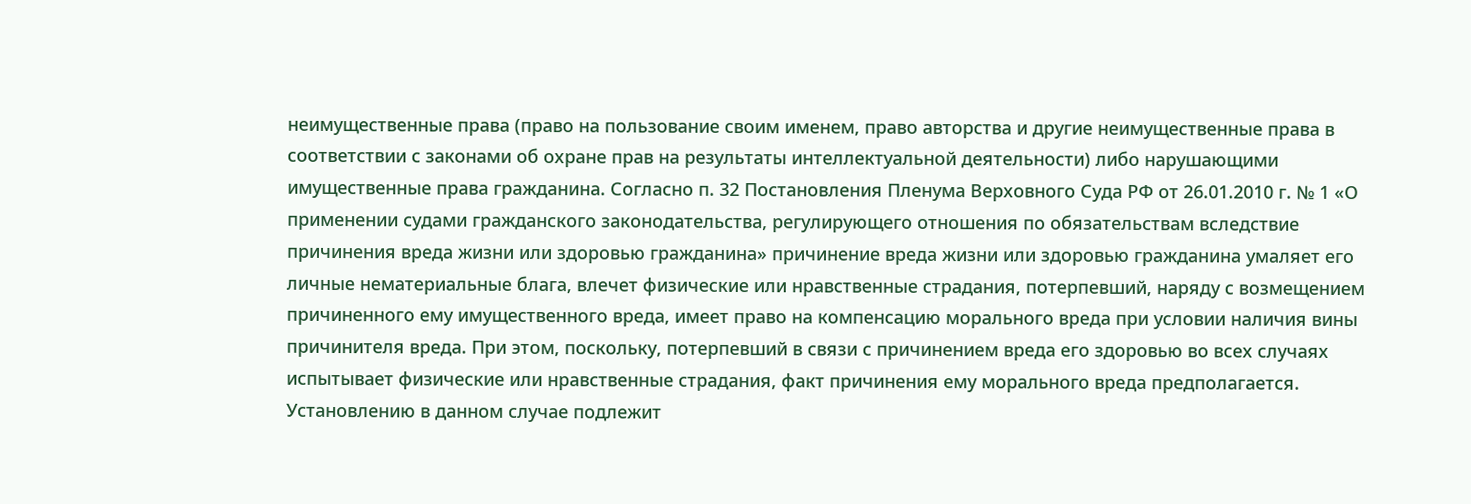неимущественные права (право на пользование своим именем, право авторства и другие неимущественные права в соответствии с законами об охране прав на результаты интеллектуальной деятельности) либо нарушающими имущественные права гражданина. Согласно п. 32 Постановления Пленума Верховного Суда РФ от 26.01.2010 г. № 1 «О применении судами гражданского законодательства, регулирующего отношения по обязательствам вследствие причинения вреда жизни или здоровью гражданина» причинение вреда жизни или здоровью гражданина умаляет его личные нематериальные блага, влечет физические или нравственные страдания, потерпевший, наряду с возмещением причиненного ему имущественного вреда, имеет право на компенсацию морального вреда при условии наличия вины причинителя вреда. При этом, поскольку, потерпевший в связи с причинением вреда его здоровью во всех случаях испытывает физические или нравственные страдания, факт причинения ему морального вреда предполагается. Установлению в данном случае подлежит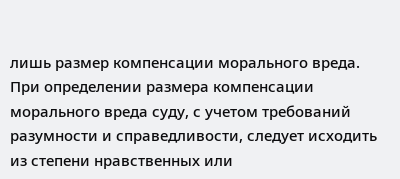лишь размер компенсации морального вреда. При определении размера компенсации морального вреда суду, с учетом требований разумности и справедливости, следует исходить из степени нравственных или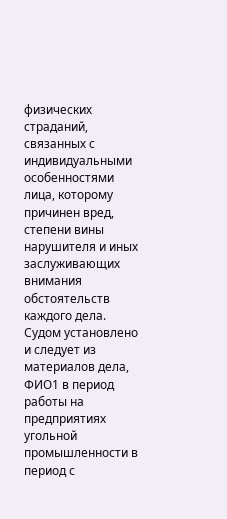физических страданий, связанных с индивидуальными особенностями лица, которому причинен вред, степени вины нарушителя и иных заслуживающих внимания обстоятельств каждого дела. Судом установлено и следует из материалов дела, ФИО1 в период работы на предприятиях угольной промышленности в период с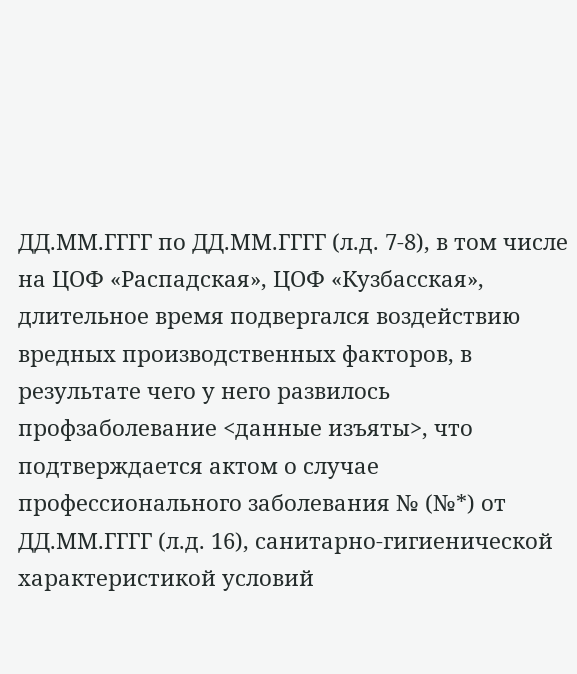ДД.ММ.ГГГГ по ДД.ММ.ГГГГ (л.д. 7-8), в том числе на ЦОФ «Распадская», ЦОФ «Кузбасская», длительное время подвергался воздействию вредных производственных факторов, в результате чего у него развилось профзаболевание <данные изъяты>, что подтверждается актом о случае профессионального заболевания № (№*) от ДД.ММ.ГГГГ (л.д. 16), санитарно-гигиенической характеристикой условий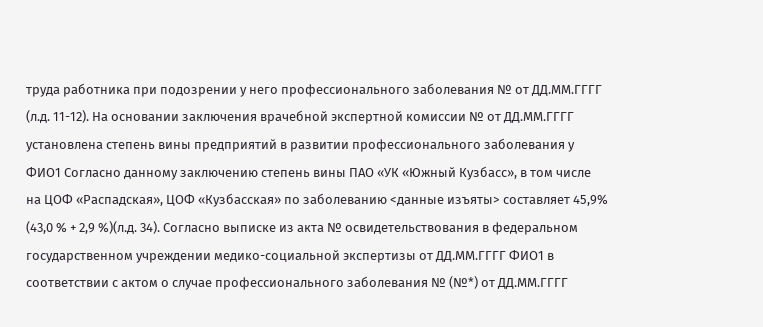труда работника при подозрении у него профессионального заболевания № от ДД.ММ.ГГГГ (л.д. 11-12). На основании заключения врачебной экспертной комиссии № от ДД.ММ.ГГГГ установлена степень вины предприятий в развитии профессионального заболевания у ФИО1 Согласно данному заключению степень вины ПАО «УК «Южный Кузбасс», в том числе на ЦОФ «Распадская», ЦОФ «Кузбасская» по заболеванию <данные изъяты> составляет 45,9% (43,0 % + 2,9 %)(л.д. 34). Согласно выписке из акта № освидетельствования в федеральном государственном учреждении медико-социальной экспертизы от ДД.ММ.ГГГГ ФИО1 в соответствии с актом о случае профессионального заболевания № (№*) от ДД.ММ.ГГГГ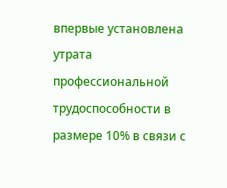впервые установлена утрата профессиональной трудоспособности в размере 10% в связи с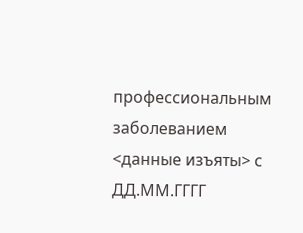профессиональным заболеванием <данные изъяты> с ДД.ММ.ГГГГ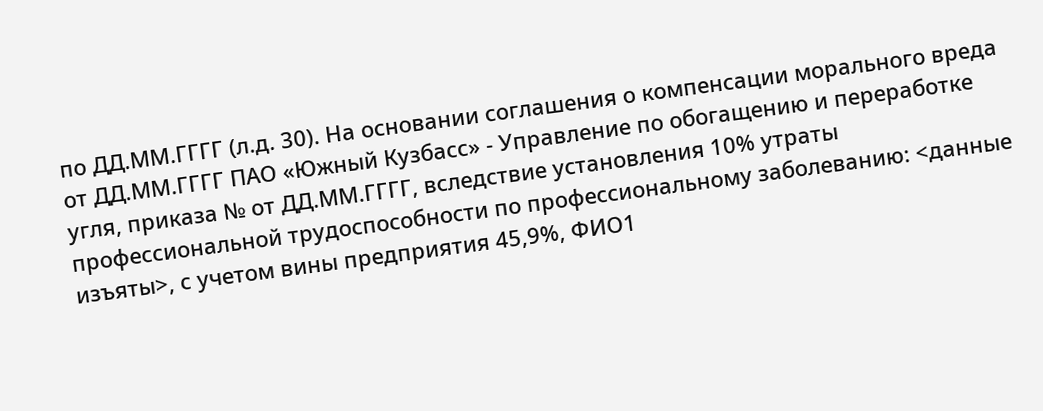по ДД.ММ.ГГГГ (л.д. 30). На основании соглашения о компенсации морального вреда от ДД.ММ.ГГГГ ПАО «Южный Кузбасс» - Управление по обогащению и переработке угля, приказа № от ДД.ММ.ГГГГ, вследствие установления 10% утраты профессиональной трудоспособности по профессиональному заболеванию: <данные изъяты>, с учетом вины предприятия 45,9%, ФИО1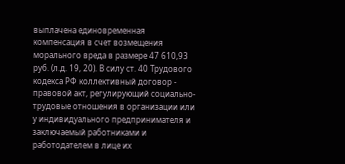выплачена единовременная компенсация в счет возмещения морального вреда в размере 47 610,93 руб. (л.д. 19, 20). В силу ст. 40 Трудового кодекса РФ коллективный договор - правовой акт, регулирующий социально-трудовые отношения в организации или у индивидуального предпринимателя и заключаемый работниками и работодателем в лице их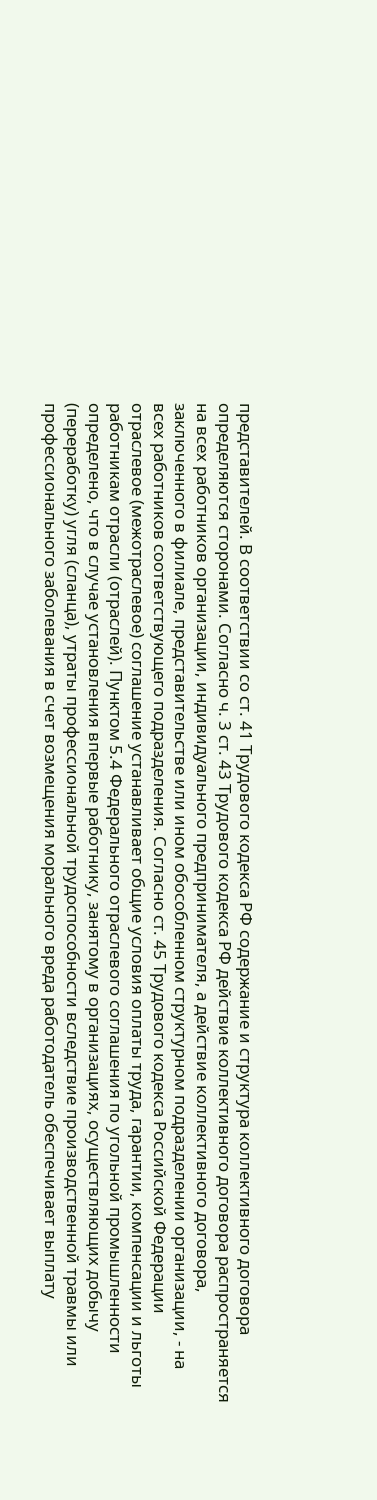представителей. В соответствии со ст. 41 Трудового кодекса РФ содержание и структура коллективного договора определяются сторонами. Согласно ч. 3 ст. 43 Трудового кодекса РФ действие коллективного договора распространяется на всех работников организации, индивидуального предпринимателя, а действие коллективного договора, заключенного в филиале, представительстве или ином обособленном структурном подразделении организации, - на всех работников соответствующего подразделения. Согласно ст. 45 Трудового кодекса Российской Федерации отраслевое (межотраслевое) соглашение устанавливает общие условия оплаты труда, гарантии, компенсации и льготы работникам отрасли (отраслей). Пунктом 5.4 Федерального отраслевого соглашения по угольной промышленности определено, что в случае установления впервые работнику, занятому в организациях, осуществляющих добычу (переработку) угля (сланца), утраты профессиональной трудоспособности вследствие производственной травмы или профессионального заболевания в счет возмещения морального вреда работодатель обеспечивает выплату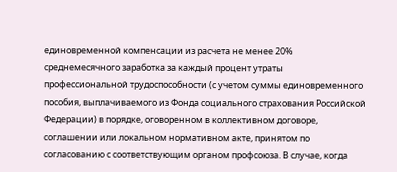единовременной компенсации из расчета не менее 20% среднемесячного заработка за каждый процент утраты профессиональной трудоспособности (с учетом суммы единовременного пособия, выплачиваемого из Фонда социального страхования Российской Федерации) в порядке, оговоренном в коллективном договоре, соглашении или локальном нормативном акте, принятом по согласованию с соответствующим органом профсоюза. В случае, когда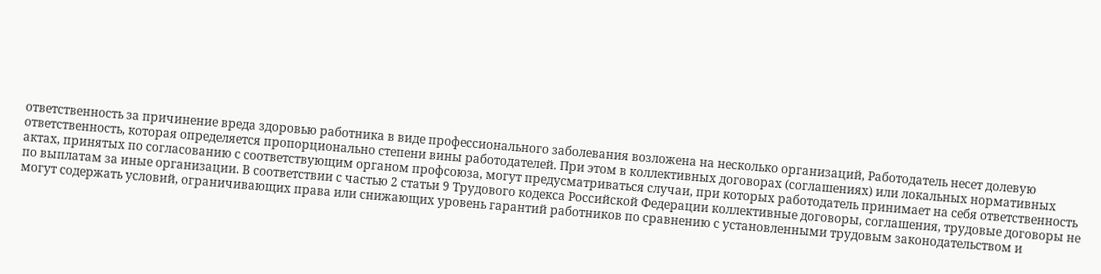ответственность за причинение вреда здоровью работника в виде профессионального заболевания возложена на несколько организаций, Работодатель несет долевую ответственность, которая определяется пропорционально степени вины работодателей. При этом в коллективных договорах (соглашениях) или локальных нормативных актах, принятых по согласованию с соответствующим органом профсоюза, могут предусматриваться случаи, при которых работодатель принимает на себя ответственность по выплатам за иные организации. В соответствии с частью 2 статьи 9 Трудового кодекса Российской Федерации коллективные договоры, соглашения, трудовые договоры не могут содержать условий, ограничивающих права или снижающих уровень гарантий работников по сравнению с установленными трудовым законодательством и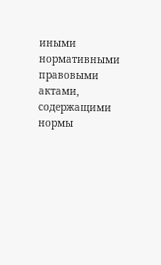иными нормативными правовыми актами, содержащими нормы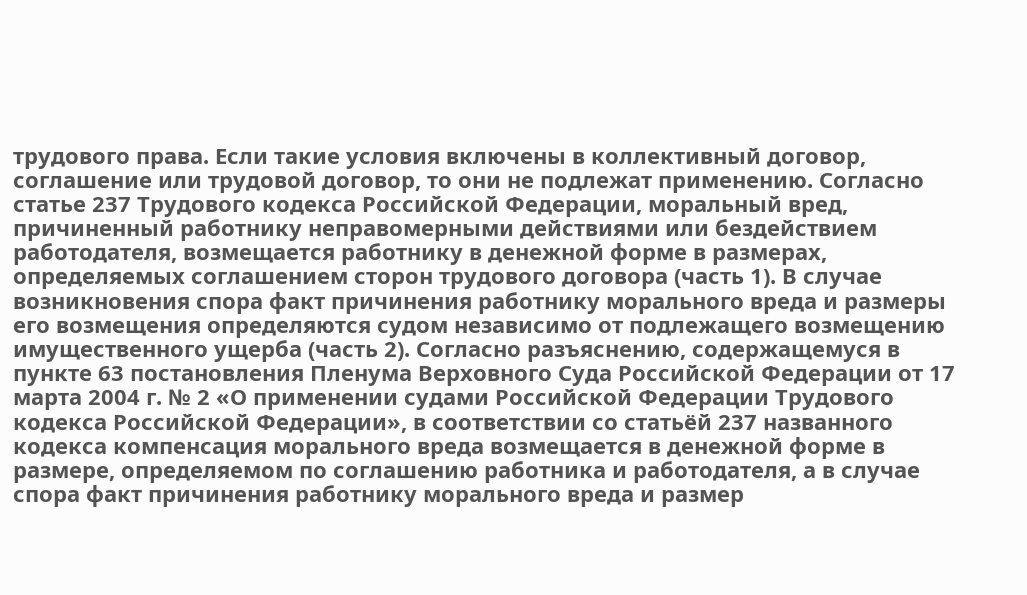трудового права. Если такие условия включены в коллективный договор, соглашение или трудовой договор, то они не подлежат применению. Согласно статье 237 Трудового кодекса Российской Федерации, моральный вред, причиненный работнику неправомерными действиями или бездействием работодателя, возмещается работнику в денежной форме в размерах, определяемых соглашением сторон трудового договора (часть 1). В случае возникновения спора факт причинения работнику морального вреда и размеры его возмещения определяются судом независимо от подлежащего возмещению имущественного ущерба (часть 2). Согласно разъяснению, содержащемуся в пункте 63 постановления Пленума Верховного Суда Российской Федерации от 17 марта 2004 г. № 2 «О применении судами Российской Федерации Трудового кодекса Российской Федерации», в соответствии со статьёй 237 названного кодекса компенсация морального вреда возмещается в денежной форме в размере, определяемом по соглашению работника и работодателя, а в случае спора факт причинения работнику морального вреда и размер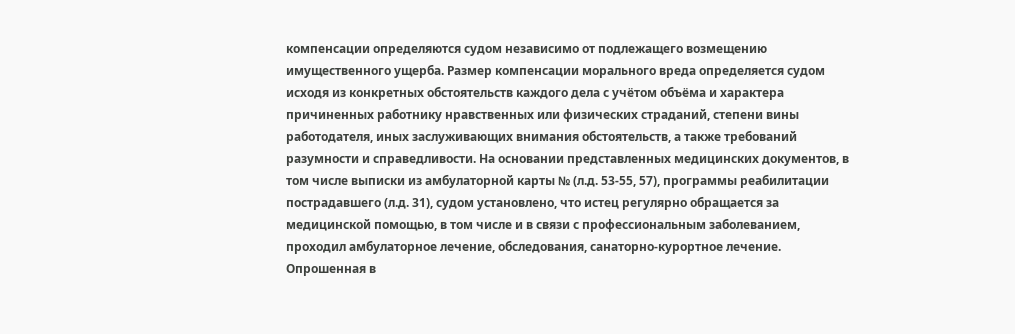компенсации определяются судом независимо от подлежащего возмещению имущественного ущерба. Размер компенсации морального вреда определяется судом исходя из конкретных обстоятельств каждого дела с учётом объёма и характера причиненных работнику нравственных или физических страданий, степени вины работодателя, иных заслуживающих внимания обстоятельств, а также требований разумности и справедливости. На основании представленных медицинских документов, в том числе выписки из амбулаторной карты № (л.д. 53-55, 57), программы реабилитации пострадавшего (л.д. 31), судом установлено, что истец регулярно обращается за медицинской помощью, в том числе и в связи с профессиональным заболеванием, проходил амбулаторное лечение, обследования, санаторно-курортное лечение. Опрошенная в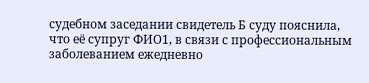судебном заседании свидетель Б суду пояснила, что её супруг ФИО1, в связи с профессиональным заболеванием ежедневно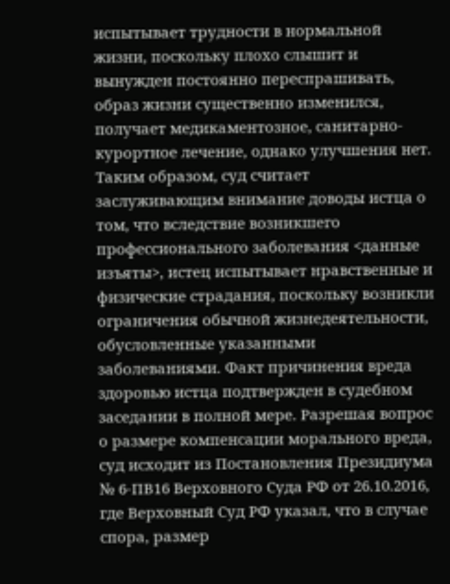испытывает трудности в нормальной жизни, поскольку плохо слышит и вынужден постоянно переспрашивать, образ жизни существенно изменился, получает медикаментозное, санитарно-курортное лечение, однако улучшения нет. Таким образом, суд считает заслуживающим внимание доводы истца о том, что вследствие возникшего профессионального заболевания <данные изъяты>, истец испытывает нравственные и физические страдания, поскольку возникли ограничения обычной жизнедеятельности, обусловленные указанными заболеваниями. Факт причинения вреда здоровью истца подтвержден в судебном заседании в полной мере. Разрешая вопрос о размере компенсации морального вреда, суд исходит из Постановления Президиума № 6-ПВ16 Верховного Суда РФ от 26.10.2016, где Верховный Суд РФ указал, что в случае спора, размер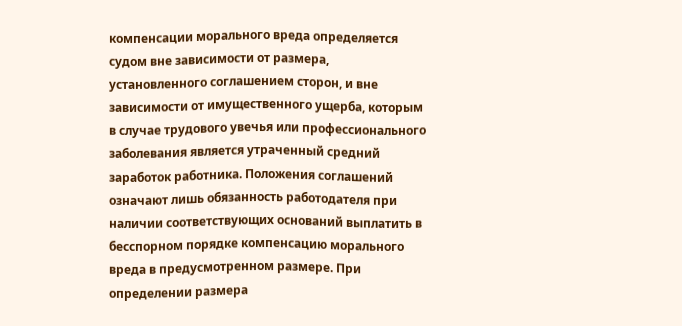компенсации морального вреда определяется судом вне зависимости от размера, установленного соглашением сторон, и вне зависимости от имущественного ущерба, которым в случае трудового увечья или профессионального заболевания является утраченный средний заработок работника. Положения соглашений означают лишь обязанность работодателя при наличии соответствующих оснований выплатить в бесспорном порядке компенсацию морального вреда в предусмотренном размере. При определении размера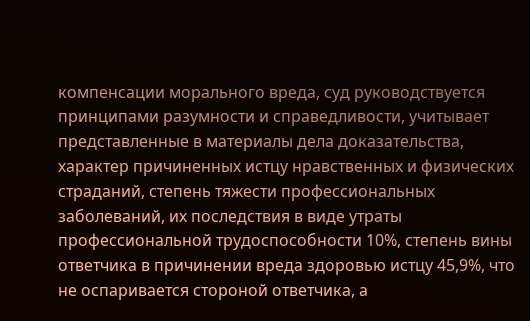компенсации морального вреда, суд руководствуется принципами разумности и справедливости, учитывает представленные в материалы дела доказательства, характер причиненных истцу нравственных и физических страданий, степень тяжести профессиональных заболеваний, их последствия в виде утраты профессиональной трудоспособности 10%, степень вины ответчика в причинении вреда здоровью истцу 45,9%, что не оспаривается стороной ответчика, а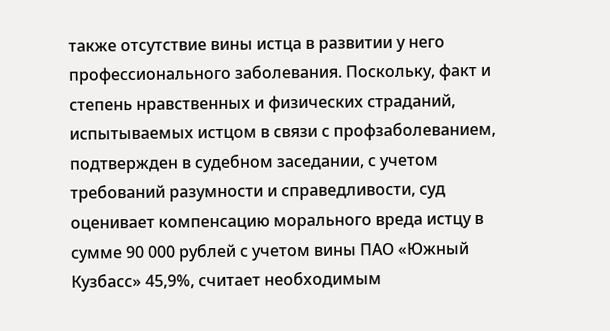также отсутствие вины истца в развитии у него профессионального заболевания. Поскольку, факт и степень нравственных и физических страданий, испытываемых истцом в связи с профзаболеванием, подтвержден в судебном заседании, с учетом требований разумности и справедливости, суд оценивает компенсацию морального вреда истцу в сумме 90 000 рублей с учетом вины ПАО «Южный Кузбасс» 45,9%, считает необходимым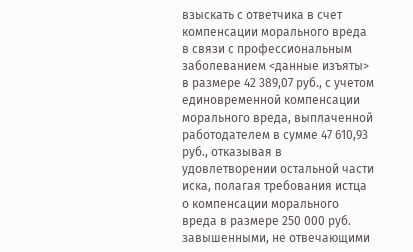взыскать с ответчика в счет компенсации морального вреда в связи с профессиональным заболеванием <данные изъяты> в размере 42 389,07 руб., с учетом единовременной компенсации морального вреда, выплаченной работодателем в сумме 47 610,93 руб., отказывая в удовлетворении остальной части иска, полагая требования истца о компенсации морального вреда в размере 250 000 руб. завышенными, не отвечающими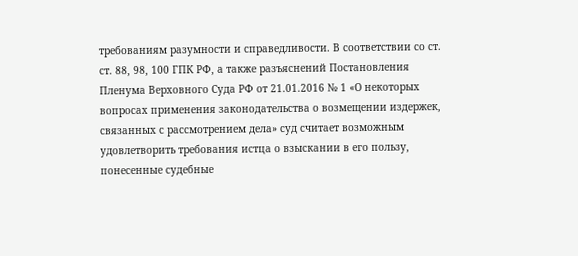требованиям разумности и справедливости. В соответствии со ст. ст. 88, 98, 100 ГПК РФ, а также разъяснений Постановления Пленума Верховного Суда РФ от 21.01.2016 № 1 «О некоторых вопросах применения законодательства о возмещении издержек, связанных с рассмотрением дела» суд считает возможным удовлетворить требования истца о взыскании в его пользу, понесенные судебные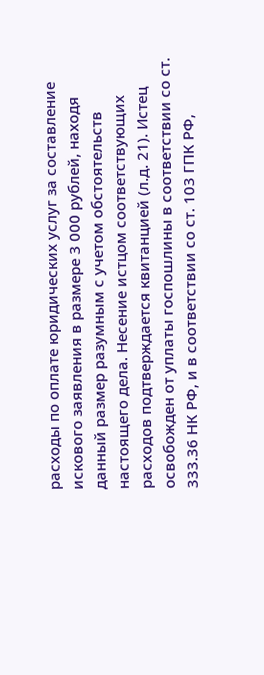расходы по оплате юридических услуг за составление искового заявления в размере 3 000 рублей, находя данный размер разумным с учетом обстоятельств настоящего дела. Несение истцом соответствующих расходов подтверждается квитанцией (л.д. 21). Истец освобожден от уплаты госпошлины в соответствии со ст. 333.36 НК РФ, и в соответствии со ст. 103 ГПК РФ,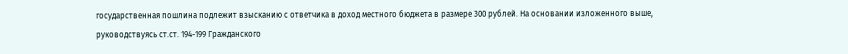государственная пошлина подлежит взысканию с ответчика в доход местного бюджета в размере 300 рублей. На основании изложенного выше, руководствуясь ст.ст. 194-199 Гражданского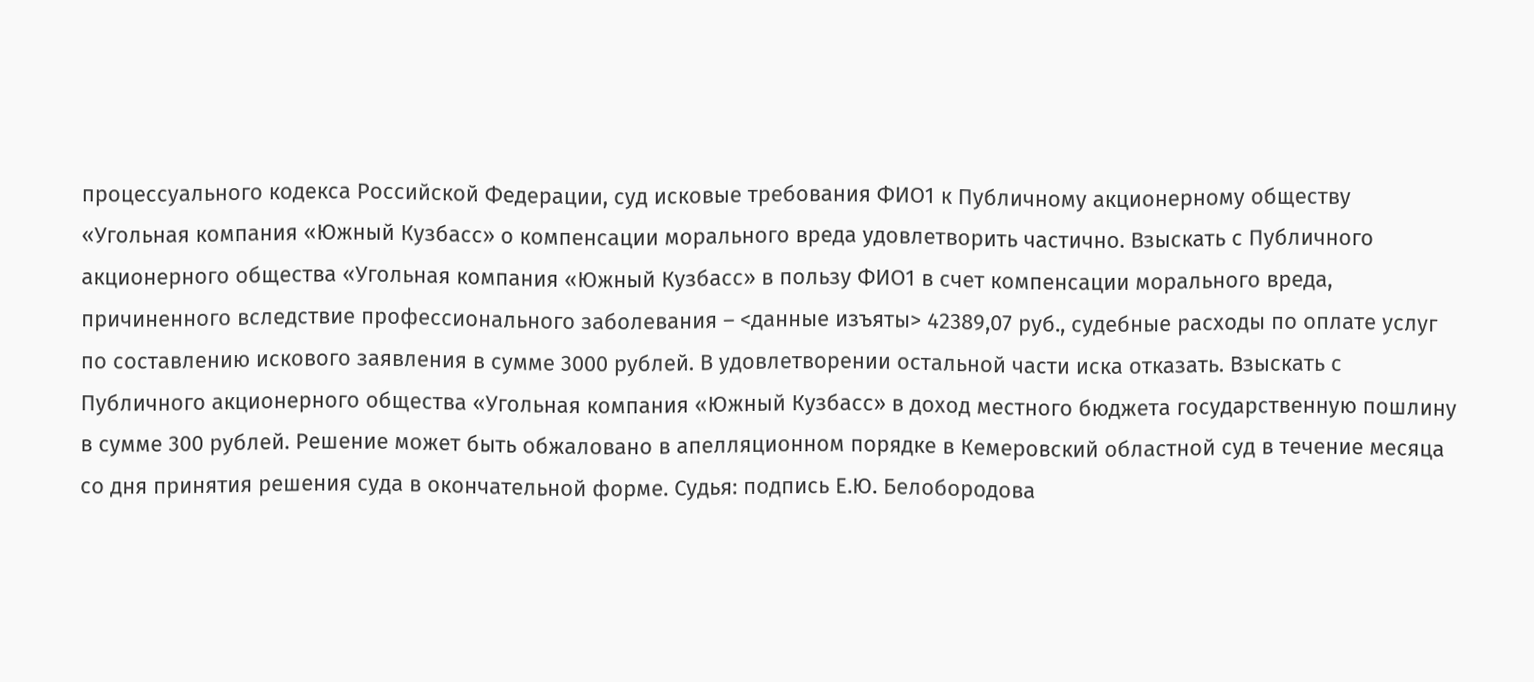процессуального кодекса Российской Федерации, суд исковые требования ФИО1 к Публичному акционерному обществу «Угольная компания «Южный Кузбасс» о компенсации морального вреда удовлетворить частично. Взыскать с Публичного акционерного общества «Угольная компания «Южный Кузбасс» в пользу ФИО1 в счет компенсации морального вреда, причиненного вследствие профессионального заболевания – <данные изъяты> 42389,07 руб., судебные расходы по оплате услуг по составлению искового заявления в сумме 3000 рублей. В удовлетворении остальной части иска отказать. Взыскать с Публичного акционерного общества «Угольная компания «Южный Кузбасс» в доход местного бюджета государственную пошлину в сумме 300 рублей. Решение может быть обжаловано в апелляционном порядке в Кемеровский областной суд в течение месяца со дня принятия решения суда в окончательной форме. Судья: подпись Е.Ю. Белобородова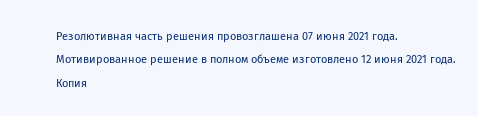Резолютивная часть решения провозглашена 07 июня 2021 года. Мотивированное решение в полном объеме изготовлено 12 июня 2021 года. Копия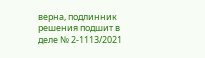верна, подлинник решения подшит в деле № 2-1113/2021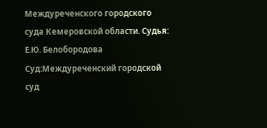Междуреченского городского суда Кемеровской области. Судья: Е.Ю. Белобородова Суд:Междуреченский городской суд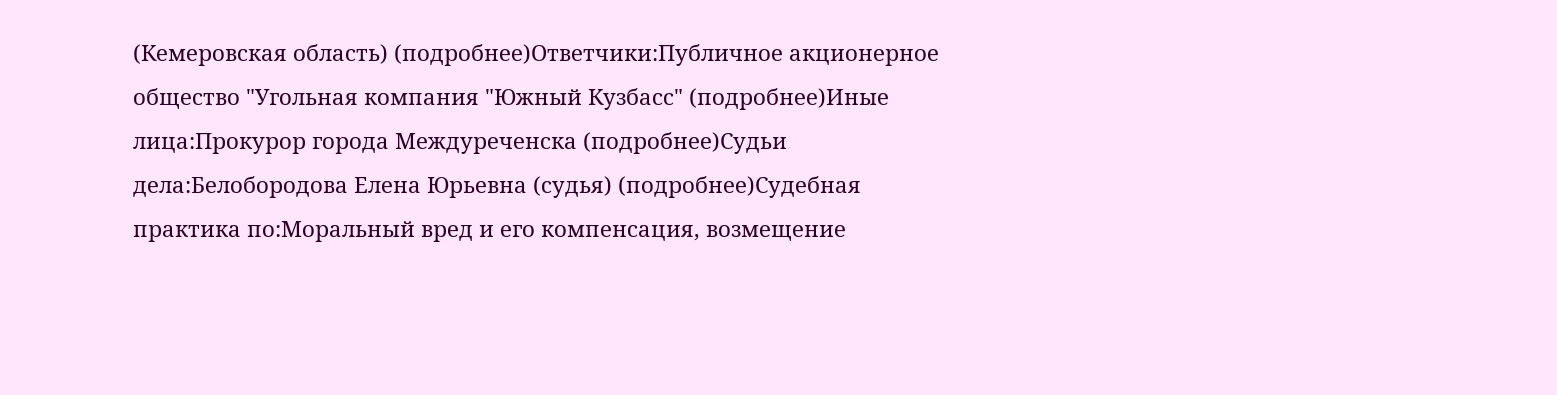(Кемеровская область) (подробнее)Ответчики:Публичное акционерное общество "Угольная компания "Южный Кузбасс" (подробнее)Иные лица:Прокурор города Междуреченска (подробнее)Судьи дела:Белобородова Елена Юрьевна (судья) (подробнее)Судебная практика по:Моральный вред и его компенсация, возмещение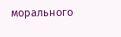морального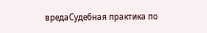вредаСудебная практика по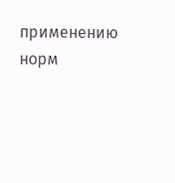применению норм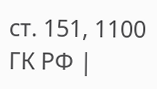ст. 151, 1100 ГК РФ |